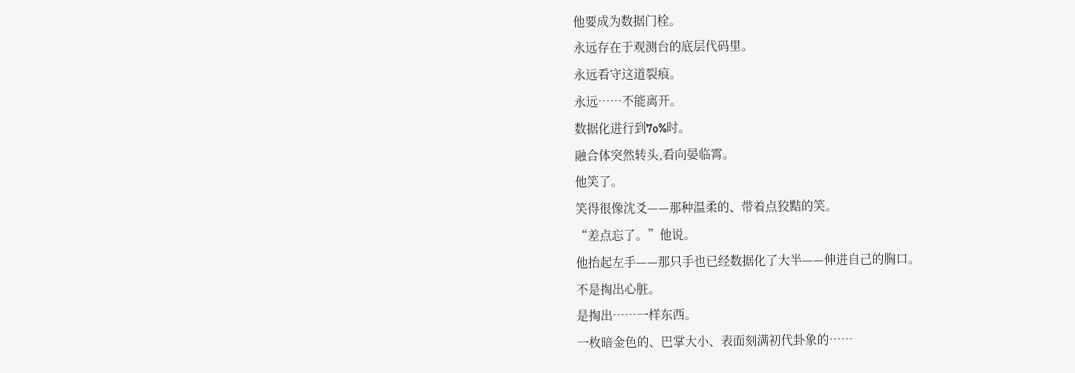他要成为数据门栓。
永远存在于观测台的底层代码里。
永远看守这道裂痕。
永远……不能离开。
数据化进行到7o%时。
融合体突然转头,看向晏临霄。
他笑了。
笑得很像沈爻——那种温柔的、带着点狡黠的笑。
“差点忘了。”他说。
他抬起左手——那只手也已经数据化了大半——伸进自己的胸口。
不是掏出心脏。
是掏出……一样东西。
一枚暗金色的、巴掌大小、表面刻满初代卦象的……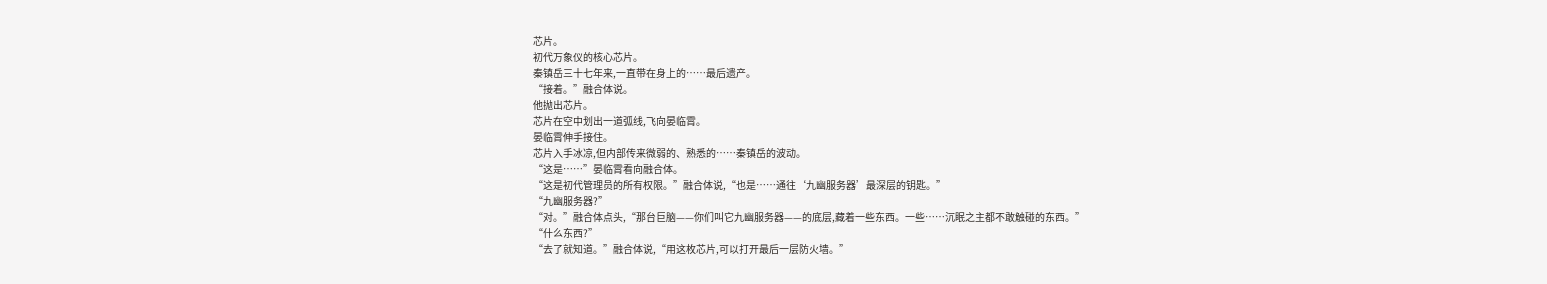芯片。
初代万象仪的核心芯片。
秦镇岳三十七年来,一直带在身上的……最后遗产。
“接着。”融合体说。
他抛出芯片。
芯片在空中划出一道弧线,飞向晏临霄。
晏临霄伸手接住。
芯片入手冰凉,但内部传来微弱的、熟悉的……秦镇岳的波动。
“这是……”晏临霄看向融合体。
“这是初代管理员的所有权限。”融合体说,“也是……通往‘九幽服务器’最深层的钥匙。”
“九幽服务器?”
“对。”融合体点头,“那台巨脑——你们叫它九幽服务器——的底层,藏着一些东西。一些……沉眠之主都不敢触碰的东西。”
“什么东西?”
“去了就知道。”融合体说,“用这枚芯片,可以打开最后一层防火墙。”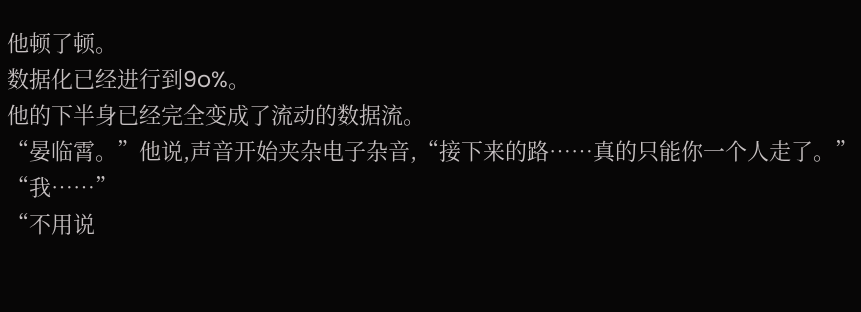他顿了顿。
数据化已经进行到9o%。
他的下半身已经完全变成了流动的数据流。
“晏临霄。”他说,声音开始夹杂电子杂音,“接下来的路……真的只能你一个人走了。”
“我……”
“不用说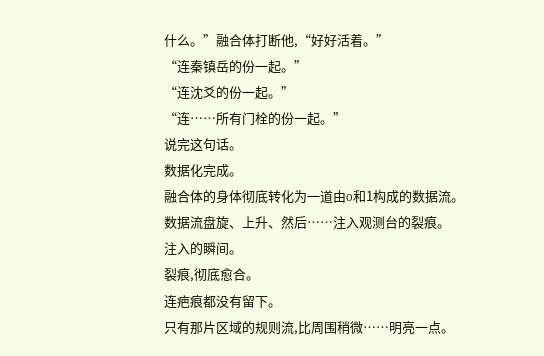什么。”融合体打断他,“好好活着。”
“连秦镇岳的份一起。”
“连沈爻的份一起。”
“连……所有门栓的份一起。”
说完这句话。
数据化完成。
融合体的身体彻底转化为一道由o和1构成的数据流。
数据流盘旋、上升、然后……注入观测台的裂痕。
注入的瞬间。
裂痕,彻底愈合。
连疤痕都没有留下。
只有那片区域的规则流,比周围稍微……明亮一点。